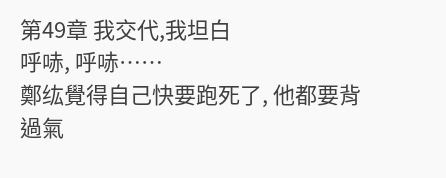第49章 我交代,我坦白
呼哧, 呼哧……
鄭纮覺得自己快要跑死了, 他都要背過氣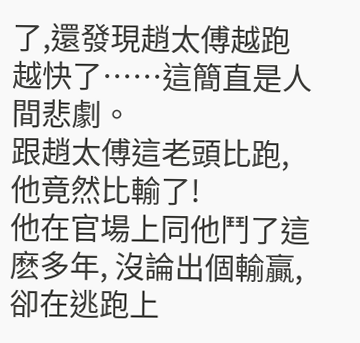了,還發現趙太傅越跑越快了……這簡直是人間悲劇。
跟趙太傅這老頭比跑, 他竟然比輸了!
他在官場上同他鬥了這麽多年, 沒論出個輸贏,卻在逃跑上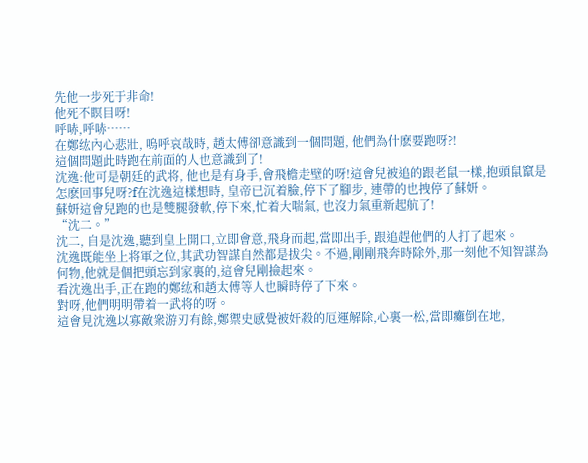先他一步死于非命!
他死不瞑目呀!
呼哧,呼哧……
在鄭纮內心悲壯, 嗚呼哀哉時, 趙太傅卻意識到一個問題, 他們為什麽要跑呀?!
這個問題此時跑在前面的人也意識到了!
沈逸:他可是朝廷的武将, 他也是有身手,會飛檐走壁的呀!這會兒被追的跟老鼠一樣,抱頭鼠竄是怎麽回事兒呀?f在沈逸這樣想時, 皇帝已沉着臉,停下了腳步, 連帶的也拽停了蘇妍。
蘇妍這會兒跑的也是雙腿發軟,停下來,忙着大喘氣, 也沒力氣重新起航了!
“沈二。”
沈二, 自是沈逸,聽到皇上開口,立即會意,飛身而起,當即出手, 跟追趕他們的人打了起來。
沈逸既能坐上将軍之位,其武功智謀自然都是拔尖。不過,剛剛飛奔時除外,那一刻他不知智謀為何物,他就是個把頭忘到家裏的,這會兒剛撿起來。
看沈逸出手,正在跑的鄭纮和趙太傅等人也瞬時停了下來。
對呀,他們明明帶着一武将的呀。
這會見沈逸以寡敵衆游刃有餘,鄭禦史感覺被奸殺的厄運解除,心裏一松,當即癱倒在地,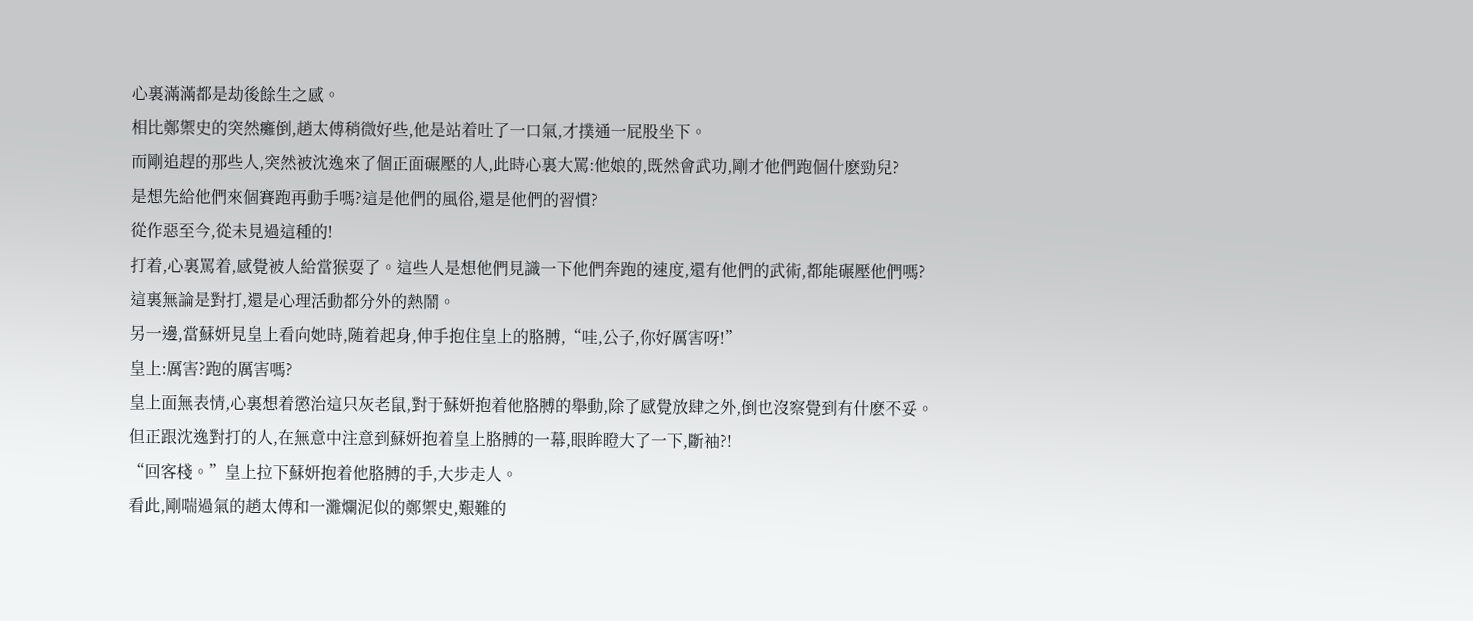心裏滿滿都是劫後餘生之感。
相比鄭禦史的突然癱倒,趙太傅稍微好些,他是站着吐了一口氣,才撲通一屁股坐下。
而剛追趕的那些人,突然被沈逸來了個正面碾壓的人,此時心裏大罵:他娘的,既然會武功,剛才他們跑個什麽勁兒?
是想先給他們來個賽跑再動手嗎?這是他們的風俗,還是他們的習慣?
從作惡至今,從未見過這種的!
打着,心裏罵着,感覺被人給當猴耍了。這些人是想他們見識一下他們奔跑的速度,還有他們的武術,都能碾壓他們嗎?
這裏無論是對打,還是心理活動都分外的熱鬧。
另一邊,當蘇妍見皇上看向她時,随着起身,伸手抱住皇上的胳膊,“哇,公子,你好厲害呀!”
皇上:厲害?跑的厲害嗎?
皇上面無表情,心裏想着懲治這只灰老鼠,對于蘇妍抱着他胳膊的舉動,除了感覺放肆之外,倒也沒察覺到有什麽不妥。
但正跟沈逸對打的人,在無意中注意到蘇妍抱着皇上胳膊的一幕,眼眸瞪大了一下,斷袖?!
“回客棧。”皇上拉下蘇妍抱着他胳膊的手,大步走人。
看此,剛喘過氣的趙太傅和一灘爛泥似的鄭禦史,艱難的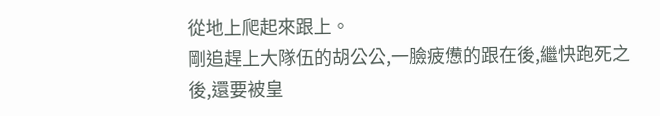從地上爬起來跟上。
剛追趕上大隊伍的胡公公,一臉疲憊的跟在後,繼快跑死之後,還要被皇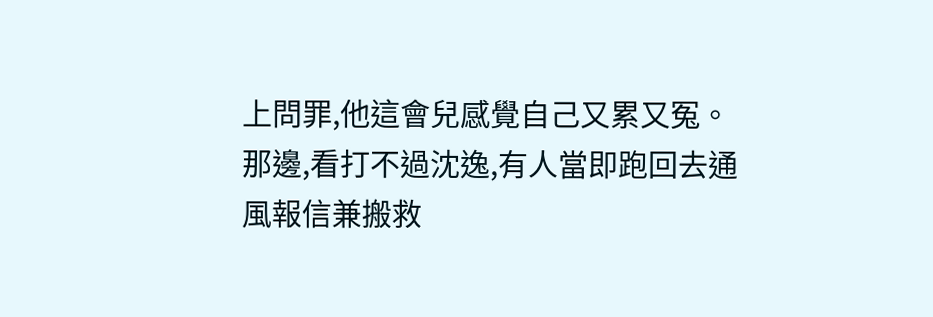上問罪,他這會兒感覺自己又累又冤。
那邊,看打不過沈逸,有人當即跑回去通風報信兼搬救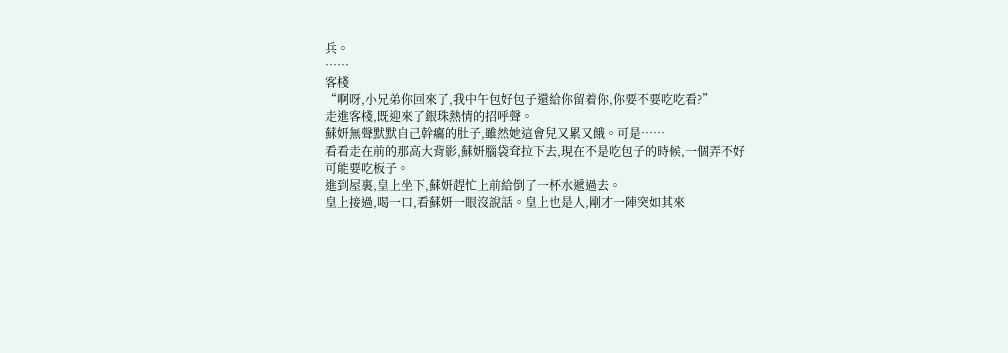兵。
……
客棧
“啊呀,小兄弟你回來了,我中午包好包子還給你留着你,你要不要吃吃看?”
走進客棧,既迎來了銀珠熱情的招呼聲。
蘇妍無聲默默自己幹癟的肚子,雖然她這會兒又累又餓。可是……
看看走在前的那高大背影,蘇妍腦袋耷拉下去,現在不是吃包子的時候,一個弄不好可能要吃板子。
進到屋裏,皇上坐下,蘇妍趕忙上前給倒了一杯水遞過去。
皇上接過,喝一口,看蘇妍一眼沒說話。皇上也是人,剛才一陣突如其來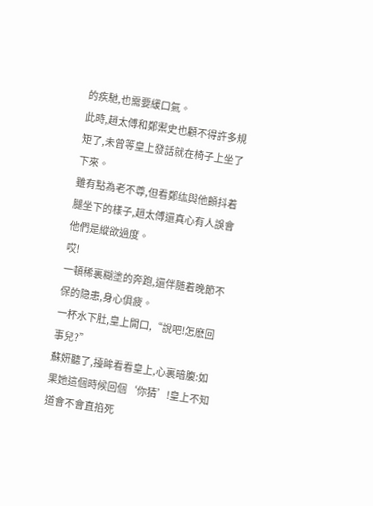的疾馳,也需要緩口氣。
此時,趙太傅和鄭禦史也顧不得許多規矩了,未曾等皇上發話就在椅子上坐了下來。
雖有點為老不尊,但看鄭纮與他顫抖着腿坐下的樣子,趙太傅還真心有人誤會他們是縱欲過度。
哎!
一頓稀裏糊塗的奔跑,還伴随着晚節不保的隐患,身心俱疲。
一杯水下肚,皇上開口,“說吧!怎麽回事兒?”
蘇妍聽了,擡眸看看皇上,心裏暗腹:如果她這個時候回個‘你猜’!皇上不知道會不會直掐死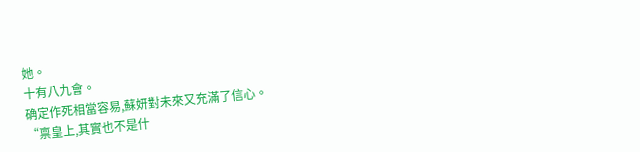她。
十有八九會。
确定作死相當容易,蘇妍對未來又充滿了信心。
“禀皇上,其實也不是什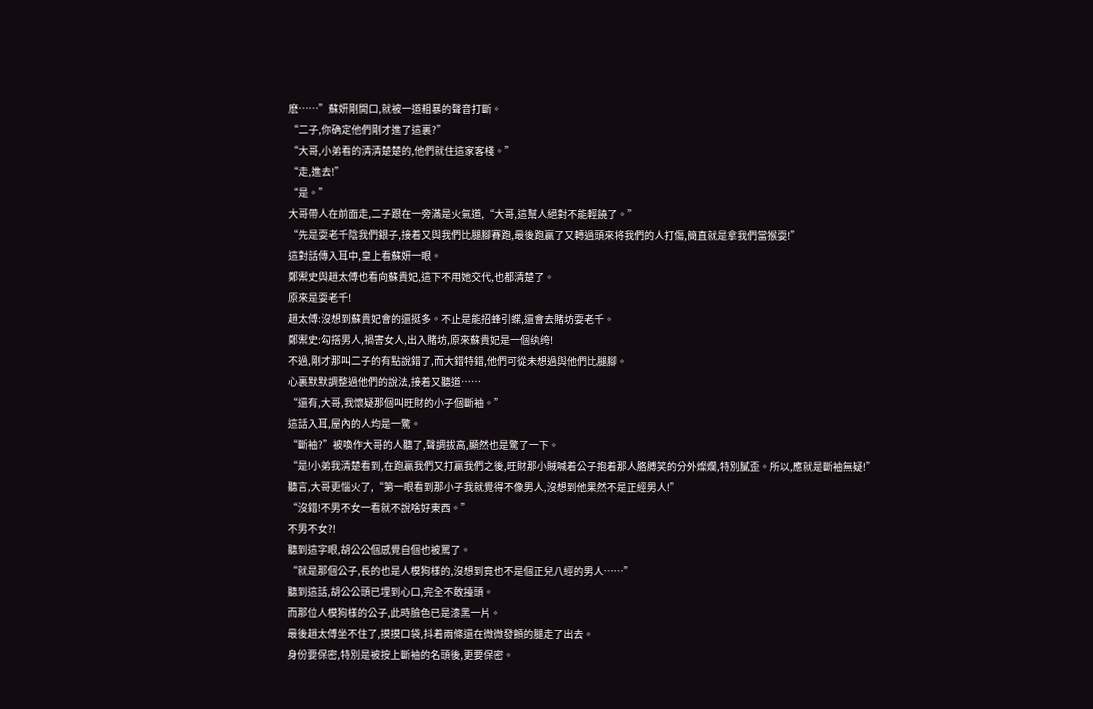麽……”蘇妍剛開口,就被一道粗暴的聲音打斷。
“二子,你确定他們剛才進了這裏?”
“大哥,小弟看的清清楚楚的,他們就住這家客棧。”
“走,進去!”
“是。”
大哥帶人在前面走,二子跟在一旁滿是火氣道,“大哥,這幫人絕對不能輕饒了。”
“先是耍老千陰我們銀子,接着又與我們比腿腳賽跑,最後跑贏了又轉過頭來将我們的人打傷,簡直就是拿我們當猴耍!”
這對話傳入耳中,皇上看蘇妍一眼。
鄭禦史與趙太傅也看向蘇貴妃,這下不用她交代,也都清楚了。
原來是耍老千!
趙太傅:沒想到蘇貴妃會的還挺多。不止是能招蜂引蝶,還會去賭坊耍老千。
鄭禦史:勾搭男人,禍害女人,出入賭坊,原來蘇貴妃是一個纨绔!
不過,剛才那叫二子的有點說錯了,而大錯特錯,他們可從未想過與他們比腿腳。
心裏默默調整過他們的說法,接着又聽道……
“還有,大哥,我懷疑那個叫旺財的小子個斷袖。”
這話入耳,屋內的人均是一驚。
“斷袖?”被喚作大哥的人聽了,聲調拔高,顯然也是驚了一下。
“是!小弟我清楚看到,在跑贏我們又打贏我們之後,旺財那小賊喊着公子抱着那人胳膊笑的分外燦爛,特別膩歪。所以,應就是斷袖無疑!”
聽言,大哥更惱火了,“第一眼看到那小子我就覺得不像男人,沒想到他果然不是正經男人!”
“沒錯!不男不女一看就不說啥好東西。”
不男不女?!
聽到這字眼,胡公公個感覺自個也被罵了。
“就是那個公子,長的也是人模狗樣的,沒想到竟也不是個正兒八經的男人……”
聽到這話,胡公公頭已埋到心口,完全不敢擡頭。
而那位人模狗樣的公子,此時臉色已是漆黑一片。
最後趙太傅坐不住了,摸摸口袋,抖着兩條還在微微發顫的腿走了出去。
身份要保密,特別是被按上斷袖的名頭後,更要保密。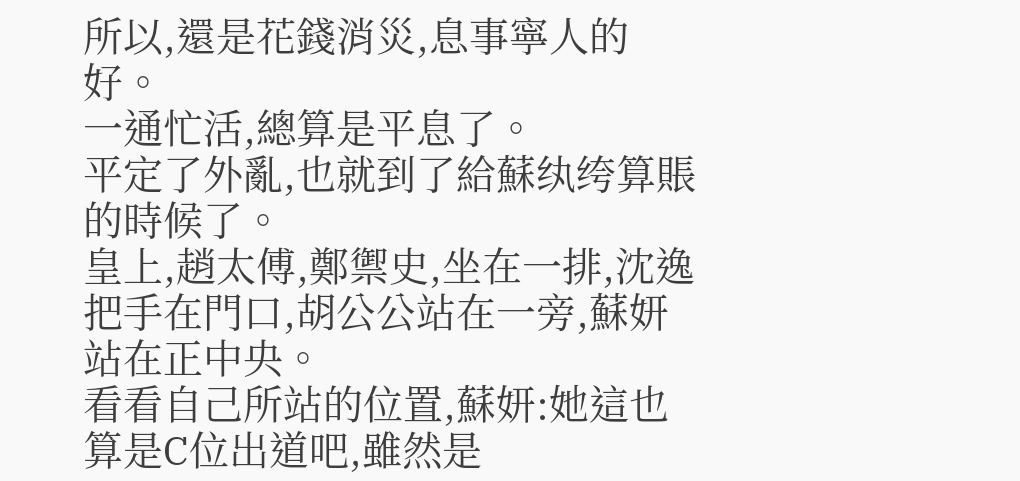所以,還是花錢消災,息事寧人的好。
一通忙活,總算是平息了。
平定了外亂,也就到了給蘇纨绔算賬的時候了。
皇上,趙太傅,鄭禦史,坐在一排,沈逸把手在門口,胡公公站在一旁,蘇妍站在正中央。
看看自己所站的位置,蘇妍:她這也算是C位出道吧,雖然是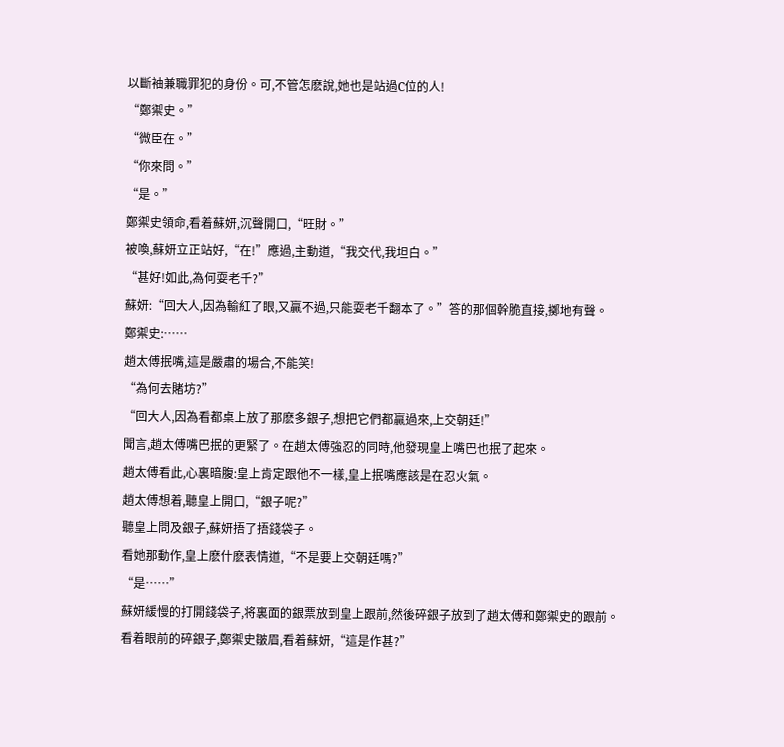以斷袖兼職罪犯的身份。可,不管怎麽說,她也是站過C位的人!
“鄭禦史。”
“微臣在。”
“你來問。”
“是。”
鄭禦史領命,看着蘇妍,沉聲開口,“旺財。”
被喚,蘇妍立正站好,“在!”應過,主動道,“我交代,我坦白。”
“甚好!如此,為何耍老千?”
蘇妍:“回大人,因為輸紅了眼,又贏不過,只能耍老千翻本了。”答的那個幹脆直接,擲地有聲。
鄭禦史:……
趙太傅抿嘴,這是嚴肅的場合,不能笑!
“為何去賭坊?”
“回大人,因為看都桌上放了那麽多銀子,想把它們都贏過來,上交朝廷!”
聞言,趙太傅嘴巴抿的更緊了。在趙太傅強忍的同時,他發現皇上嘴巴也抿了起來。
趙太傅看此,心裏暗腹:皇上肯定跟他不一樣,皇上抿嘴應該是在忍火氣。
趙太傅想着,聽皇上開口,“銀子呢?”
聽皇上問及銀子,蘇妍捂了捂錢袋子。
看她那動作,皇上麽什麽表情道,“不是要上交朝廷嗎?”
“是……”
蘇妍緩慢的打開錢袋子,将裏面的銀票放到皇上跟前,然後碎銀子放到了趙太傅和鄭禦史的跟前。
看着眼前的碎銀子,鄭禦史皺眉,看着蘇妍,“這是作甚?”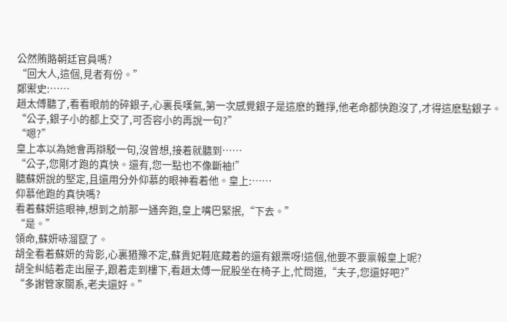公然賄賂朝廷官員嗎?
“回大人,這個,見者有份。”
鄭禦史:……
趙太傅聽了,看看眼前的碎銀子,心裏長嘆氣,第一次感覺銀子是這麽的難掙,他老命都快跑沒了,才得這麽點銀子。
“公子,銀子小的都上交了,可否容小的再說一句?”
“嗯?”
皇上本以為她會再辯駁一句,沒曾想,接着就聽到……
“公子,您剛才跑的真快。還有,您一點也不像斷袖!”
聽蘇妍說的堅定,且還用分外仰慕的眼神看着他。皇上:……
仰慕他跑的真快嗎?
看着蘇妍這眼神,想到之前那一通奔跑,皇上嘴巴緊抿,“下去。”
“是。”
領命,蘇妍哧溜竄了。
胡全看着蘇妍的背影,心裏猶豫不定,蘇貴妃鞋底藏着的還有銀票呀!這個,他要不要禀報皇上呢?
胡全糾結着走出屋子,跟着走到樓下,看趙太傅一屁股坐在椅子上,忙問道,“夫子,您還好吧?”
“多謝管家關系,老夫還好。”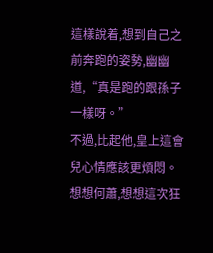這樣說着,想到自己之前奔跑的姿勢,幽幽道,“真是跑的跟孫子一樣呀。”
不過,比起他,皇上這會兒心情應該更煩悶。
想想何蕭,想想這次狂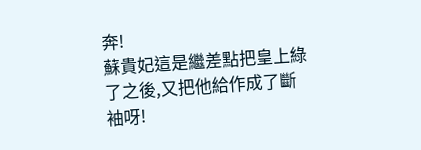奔!
蘇貴妃這是繼差點把皇上綠了之後,又把他給作成了斷袖呀!